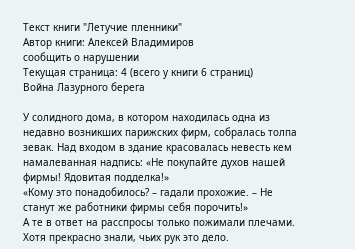Текст книги "Летучие пленники"
Автор книги: Алексей Владимиров
сообщить о нарушении
Текущая страница: 4 (всего у книги 6 страниц)
Война Лазурного берега

У солидного дома, в котором находилась одна из недавно возникших парижских фирм, собралась толпа зевак. Над входом в здание красовалась невесть кем намалеванная надпись: «Не покупайте духов нашей фирмы! Ядовитая подделка!»
«Кому это понадобилось? – гадали прохожие. – Не станут же работники фирмы себя порочить!»
А те в ответ на расспросы только пожимали плечами. Хотя прекрасно знали, чьих рук это дело.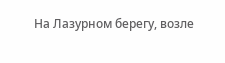На Лазурном берегу, возле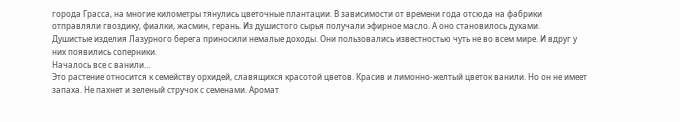города Грасса, на многие километры тянулись цветочные плантации. В зависимости от времени года отсюда на фабрики отправляли гвоздику, фиалки, жасмин, герань. Из душистого сырья получали эфирное масло. А оно становилось духами.
Душистые изделия Лазурного берега приносили немалые доходы. Они пользовались известностью чуть не во всем мире. И вдруг у них появились соперники.
Началось все с ванили…
Это растение относится к семейству орхидей, славящихся красотой цветов. Красив и лимонно-желтый цветок ванили. Но он не имеет запаха. Не пахнет и зеленый стручок с семенами. Аромат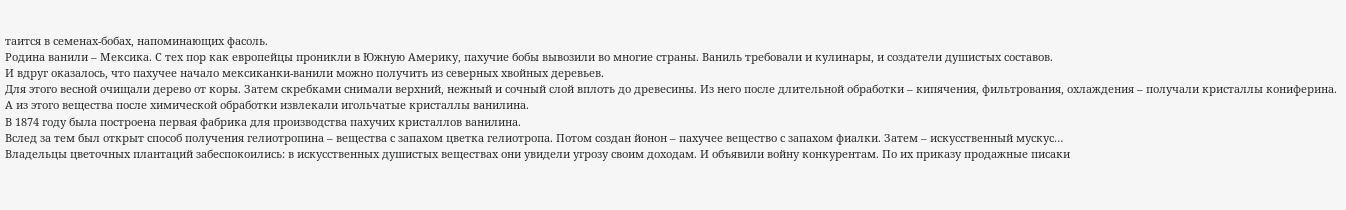таится в семенах-бобах, напоминающих фасоль.
Родина ванили – Мексика. С тех пор как европейцы проникли в Южную Америку, пахучие бобы вывозили во многие страны. Ваниль требовали и кулинары, и создатели душистых составов.
И вдруг оказалось, что пахучее начало мексиканки-ванили можно получить из северных хвойных деревьев.
Для этого весной очищали дерево от коры. Затем скребками снимали верхний, нежный и сочный слой вплоть до древесины. Из него после длительной обработки – кипячения, фильтрования, охлаждения – получали кристаллы кониферина. А из этого вещества после химической обработки извлекали игольчатые кристаллы ванилина.
В 1874 году была построена первая фабрика для производства пахучих кристаллов ванилина.
Вслед за тем был открыт способ получения гелиотропина – вещества с запахом цветка гелиотропа. Потом создан йонон – пахучее вещество с запахом фиалки. Затем – искусственный мускус…
Владельцы цветочных плантаций забеспокоились: в искусственных душистых веществах они увидели угрозу своим доходам. И объявили войну конкурентам. По их приказу продажные писаки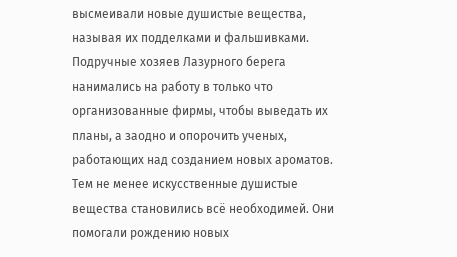высмеивали новые душистые вещества, называя их подделками и фальшивками. Подручные хозяев Лазурного берега нанимались на работу в только что организованные фирмы, чтобы выведать их планы, а заодно и опорочить ученых, работающих над созданием новых ароматов.
Тем не менее искусственные душистые вещества становились всё необходимей. Они помогали рождению новых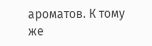ароматов. К тому же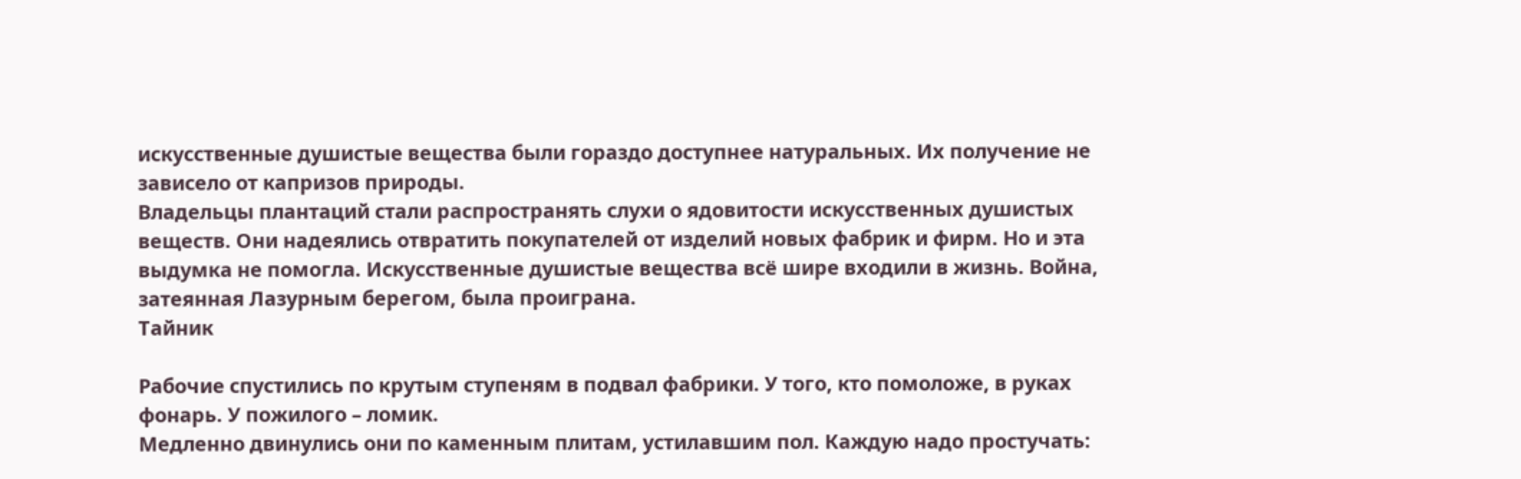искусственные душистые вещества были гораздо доступнее натуральных. Их получение не зависело от капризов природы.
Владельцы плантаций стали распространять слухи о ядовитости искусственных душистых веществ. Они надеялись отвратить покупателей от изделий новых фабрик и фирм. Но и эта выдумка не помогла. Искусственные душистые вещества всё шире входили в жизнь. Война, затеянная Лазурным берегом, была проиграна.
Тайник

Рабочие спустились по крутым ступеням в подвал фабрики. У того, кто помоложе, в руках фонарь. У пожилого – ломик.
Медленно двинулись они по каменным плитам, устилавшим пол. Каждую надо простучать: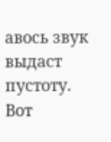авось звук выдаст пустоту. Вот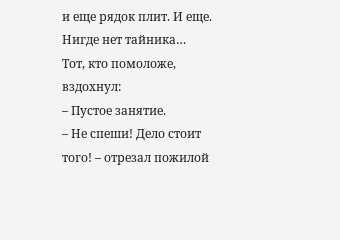и еще рядок плит. И еще. Нигде нет тайника…
Тот, кто помоложе, вздохнул:
– Пустое занятие.
– Не спеши! Дело стоит того! – отрезал пожилой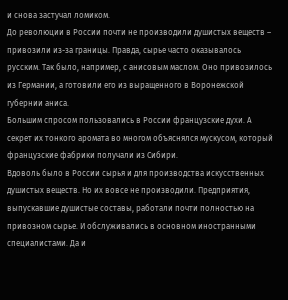и снова застучал ломиком.
До революции в России почти не производили душистых веществ – привозили из-за границы. Правда, сырье часто оказывалось русским. Так было, например, с анисовым маслом. Оно привозилось из Германии, а готовили его из выращенного в Воронежской губернии аниса.
Большим спросом пользовались в России французские духи. А секрет их тонкого аромата во многом объяснялся мускусом, который французские фабрики получали из Сибири.
Вдоволь было в России сырья и для производства искусственных душистых веществ. Но их вовсе не производили. Предприятия, выпускавшие душистые составы, работали почти полностью на привозном сырье. И обслуживались в основном иностранными специалистами. Да и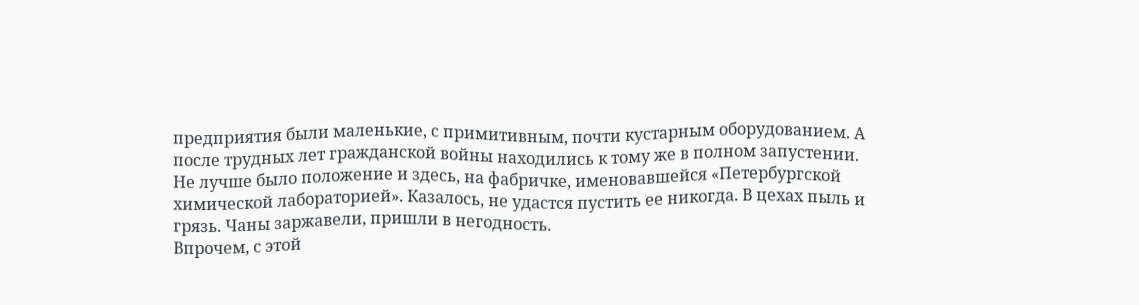предприятия были маленькие, с примитивным, почти кустарным оборудованием. А после трудных лет гражданской войны находились к тому же в полном запустении.
Не лучше было положение и здесь, на фабричке, именовавшейся «Петербургской химической лабораторией». Казалось, не удастся пустить ее никогда. В цехах пыль и грязь. Чаны заржавели, пришли в негодность.
Впрочем, с этой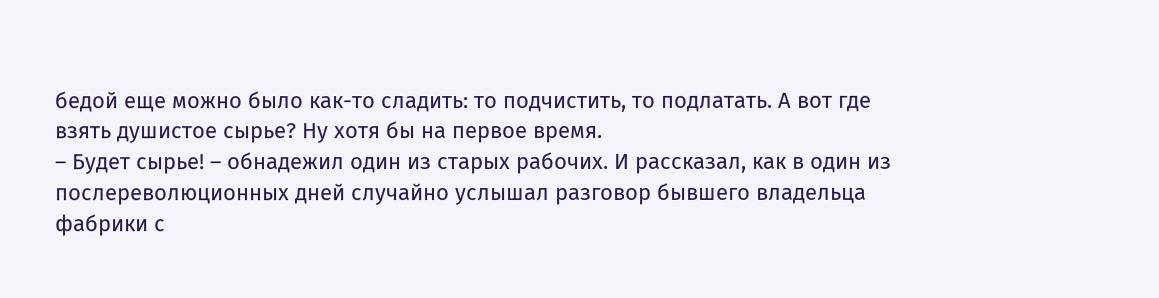бедой еще можно было как-то сладить: то подчистить, то подлатать. А вот где взять душистое сырье? Ну хотя бы на первое время.
– Будет сырье! – обнадежил один из старых рабочих. И рассказал, как в один из послереволюционных дней случайно услышал разговор бывшего владельца фабрики с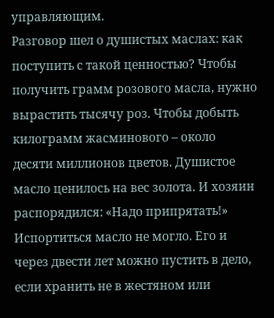управляющим.
Разговор шел о душистых маслах: как поступить с такой ценностью? Чтобы получить грамм розового масла, нужно вырастить тысячу роз. Чтобы добыть килограмм жасминового – около десяти миллионов цветов. Душистое масло ценилось на вес золота. И хозяин распорядился: «Надо припрятать!»
Испортиться масло не могло. Его и через двести лет можно пустить в дело, если хранить не в жестяном или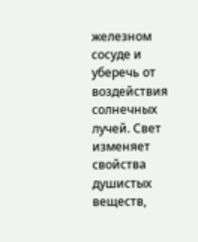железном сосуде и уберечь от воздействия солнечных лучей. Свет изменяет свойства душистых веществ,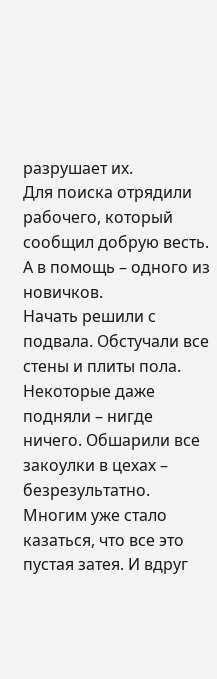разрушает их.
Для поиска отрядили рабочего, который сообщил добрую весть. А в помощь – одного из новичков.
Начать решили с подвала. Обстучали все стены и плиты пола. Некоторые даже подняли – нигде ничего. Обшарили все закоулки в цехах – безрезультатно. Многим уже стало казаться, что все это пустая затея. И вдруг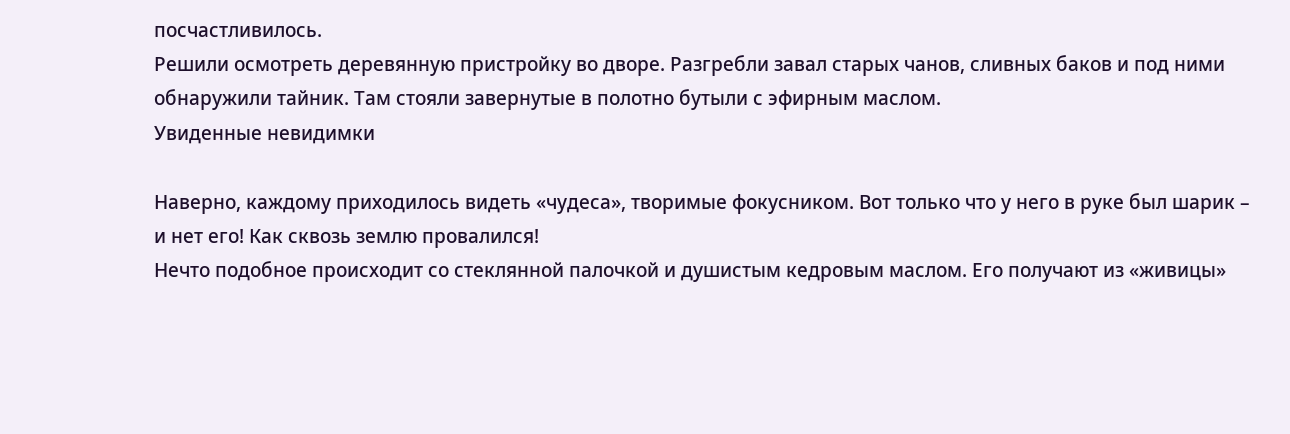посчастливилось.
Решили осмотреть деревянную пристройку во дворе. Разгребли завал старых чанов, сливных баков и под ними обнаружили тайник. Там стояли завернутые в полотно бутыли с эфирным маслом.
Увиденные невидимки

Наверно, каждому приходилось видеть «чудеса», творимые фокусником. Вот только что у него в руке был шарик – и нет его! Как сквозь землю провалился!
Нечто подобное происходит со стеклянной палочкой и душистым кедровым маслом. Его получают из «живицы»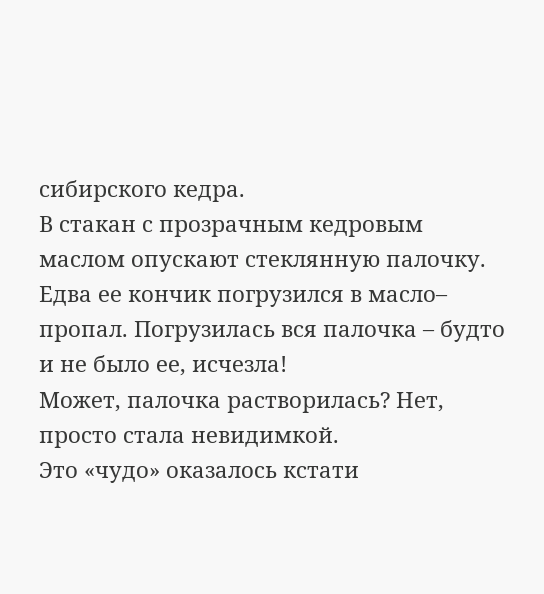сибирского кедра.
В стакан с прозрачным кедровым маслом опускают стеклянную палочку. Едва ее кончик погрузился в масло– пропал. Погрузилась вся палочка – будто и не было ее, исчезла!
Может, палочка растворилась? Нет, просто стала невидимкой.
Это «чудо» оказалось кстати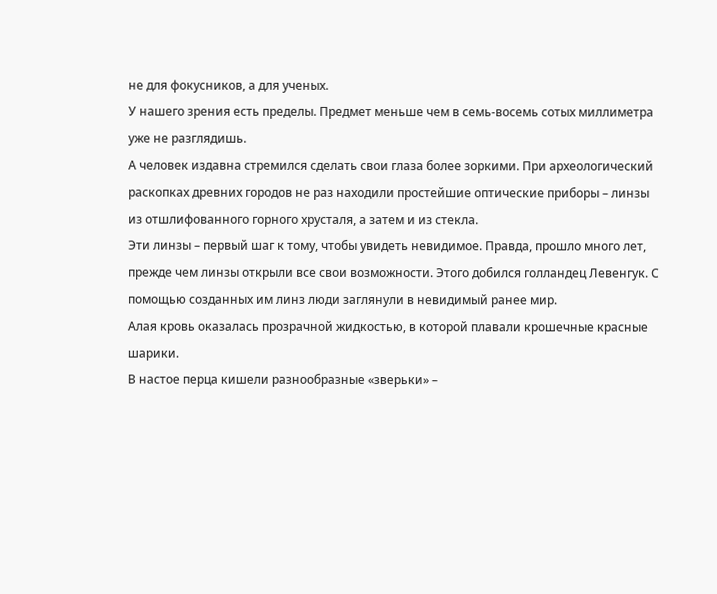не для фокусников, а для ученых.
У нашего зрения есть пределы. Предмет меньше чем в семь-восемь сотых миллиметра уже не разглядишь.
А человек издавна стремился сделать свои глаза более зоркими. При археологический раскопках древних городов не раз находили простейшие оптические приборы – линзы из отшлифованного горного хрусталя, а затем и из стекла.
Эти линзы – первый шаг к тому, чтобы увидеть невидимое. Правда, прошло много лет, прежде чем линзы открыли все свои возможности. Этого добился голландец Левенгук. С помощью созданных им линз люди заглянули в невидимый ранее мир.
Алая кровь оказалась прозрачной жидкостью, в которой плавали крошечные красные шарики.
В настое перца кишели разнообразные «зверьки» –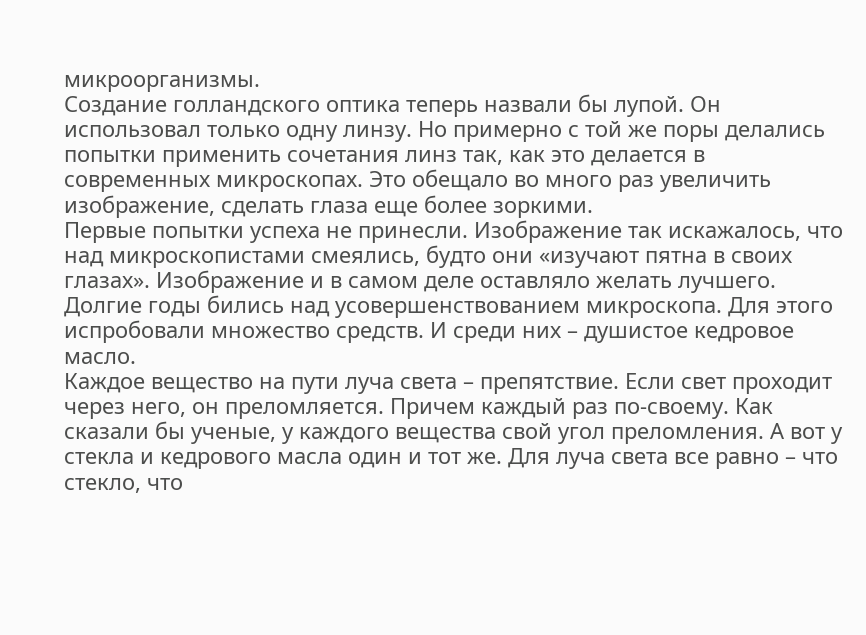микроорганизмы.
Создание голландского оптика теперь назвали бы лупой. Он использовал только одну линзу. Но примерно с той же поры делались попытки применить сочетания линз так, как это делается в современных микроскопах. Это обещало во много раз увеличить изображение, сделать глаза еще более зоркими.
Первые попытки успеха не принесли. Изображение так искажалось, что над микроскопистами смеялись, будто они «изучают пятна в своих глазах». Изображение и в самом деле оставляло желать лучшего.
Долгие годы бились над усовершенствованием микроскопа. Для этого испробовали множество средств. И среди них – душистое кедровое масло.
Каждое вещество на пути луча света – препятствие. Если свет проходит через него, он преломляется. Причем каждый раз по-своему. Как сказали бы ученые, у каждого вещества свой угол преломления. А вот у стекла и кедрового масла один и тот же. Для луча света все равно – что стекло, что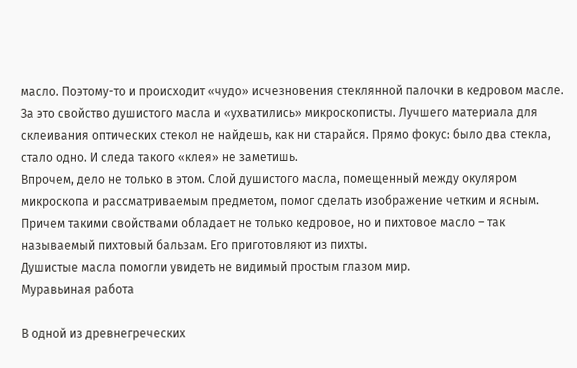масло. Поэтому-то и происходит «чудо» исчезновения стеклянной палочки в кедровом масле.
За это свойство душистого масла и «ухватились» микроскописты. Лучшего материала для склеивания оптических стекол не найдешь, как ни старайся. Прямо фокус: было два стекла, стало одно. И следа такого «клея» не заметишь.
Впрочем, дело не только в этом. Слой душистого масла, помещенный между окуляром микроскопа и рассматриваемым предметом, помог сделать изображение четким и ясным.
Причем такими свойствами обладает не только кедровое, но и пихтовое масло – так называемый пихтовый бальзам. Его приготовляют из пихты.
Душистые масла помогли увидеть не видимый простым глазом мир.
Муравьиная работа

В одной из древнегреческих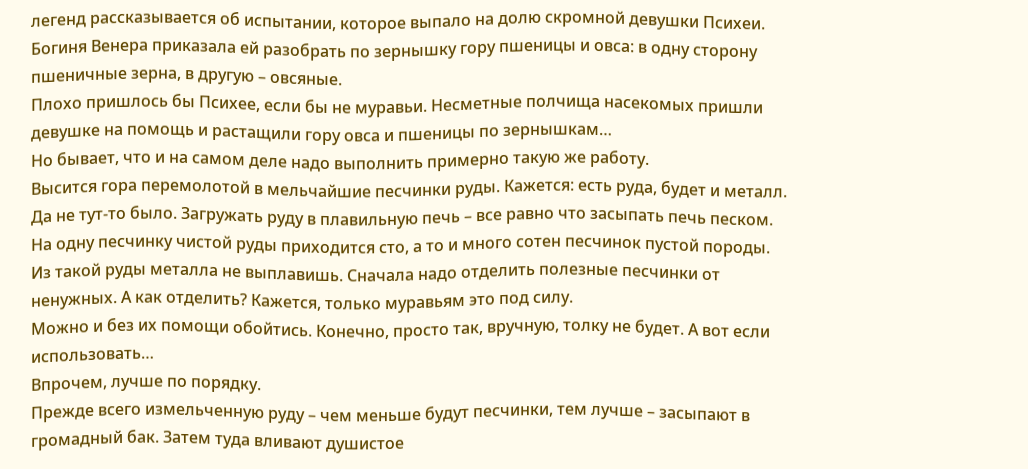легенд рассказывается об испытании, которое выпало на долю скромной девушки Психеи. Богиня Венера приказала ей разобрать по зернышку гору пшеницы и овса: в одну сторону пшеничные зерна, в другую – овсяные.
Плохо пришлось бы Психее, если бы не муравьи. Несметные полчища насекомых пришли девушке на помощь и растащили гору овса и пшеницы по зернышкам…
Но бывает, что и на самом деле надо выполнить примерно такую же работу.
Высится гора перемолотой в мельчайшие песчинки руды. Кажется: есть руда, будет и металл. Да не тут-то было. Загружать руду в плавильную печь – все равно что засыпать печь песком. На одну песчинку чистой руды приходится сто, а то и много сотен песчинок пустой породы. Из такой руды металла не выплавишь. Сначала надо отделить полезные песчинки от ненужных. А как отделить? Кажется, только муравьям это под силу.
Можно и без их помощи обойтись. Конечно, просто так, вручную, толку не будет. А вот если использовать…
Впрочем, лучше по порядку.
Прежде всего измельченную руду – чем меньше будут песчинки, тем лучше – засыпают в громадный бак. Затем туда вливают душистое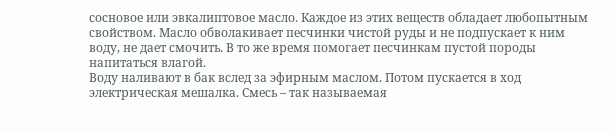сосновое или эвкалиптовое масло. Каждое из этих веществ обладает любопытным свойством. Масло обволакивает песчинки чистой руды и не подпускает к ним воду, не дает смочить. В то же время помогает песчинкам пустой породы напитаться влагой.
Воду наливают в бак вслед за эфирным маслом. Потом пускается в ход электрическая мешалка. Смесь – так называемая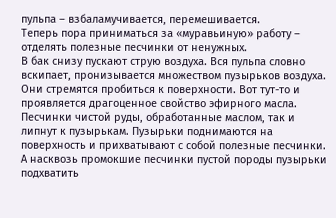пульпа – взбаламучивается, перемешивается.
Теперь пора приниматься за «муравьиную» работу – отделять полезные песчинки от ненужных.
В бак снизу пускают струю воздуха. Вся пульпа словно вскипает, пронизывается множеством пузырьков воздуха. Они стремятся пробиться к поверхности. Вот тут-то и проявляется драгоценное свойство эфирного масла.
Песчинки чистой руды, обработанные маслом, так и липнут к пузырькам. Пузырьки поднимаются на поверхность и прихватывают с собой полезные песчинки. А насквозь промокшие песчинки пустой породы пузырьки подхватить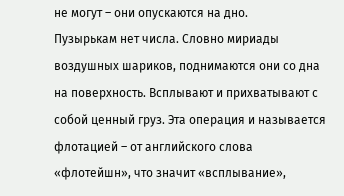не могут – они опускаются на дно.
Пузырькам нет числа. Словно мириады воздушных шариков, поднимаются они со дна на поверхность. Всплывают и прихватывают с собой ценный груз. Эта операция и называется флотацией – от английского слова «флотейшн», что значит «всплывание»,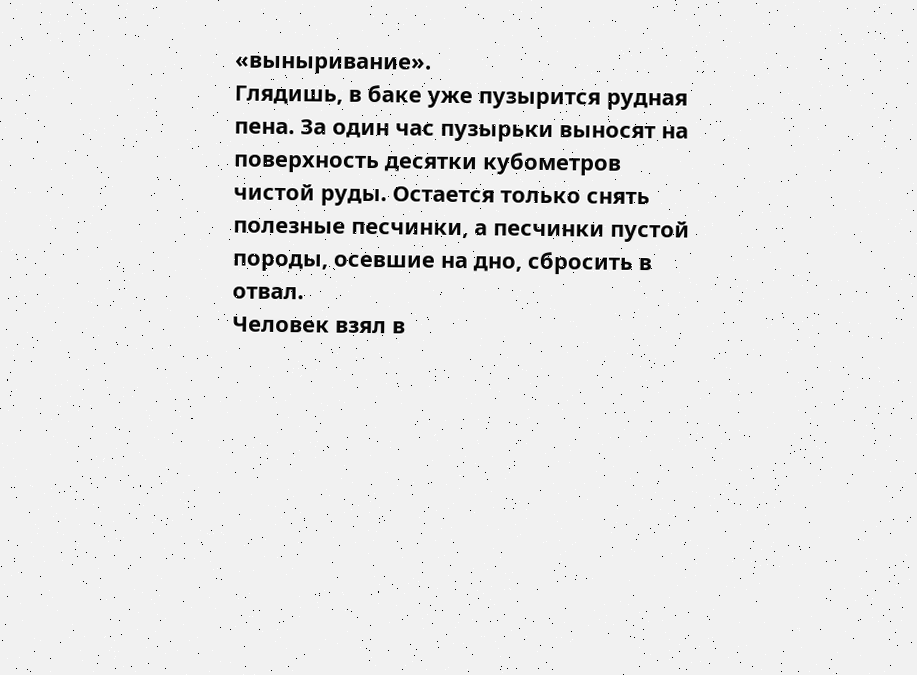«выныривание».
Глядишь, в баке уже пузырится рудная пена. За один час пузырьки выносят на поверхность десятки кубометров чистой руды. Остается только снять полезные песчинки, а песчинки пустой породы, осевшие на дно, сбросить в отвал.
Человек взял в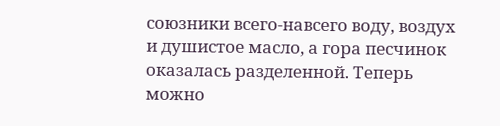союзники всего-навсего воду, воздух и душистое масло, а гора песчинок оказалась разделенной. Теперь можно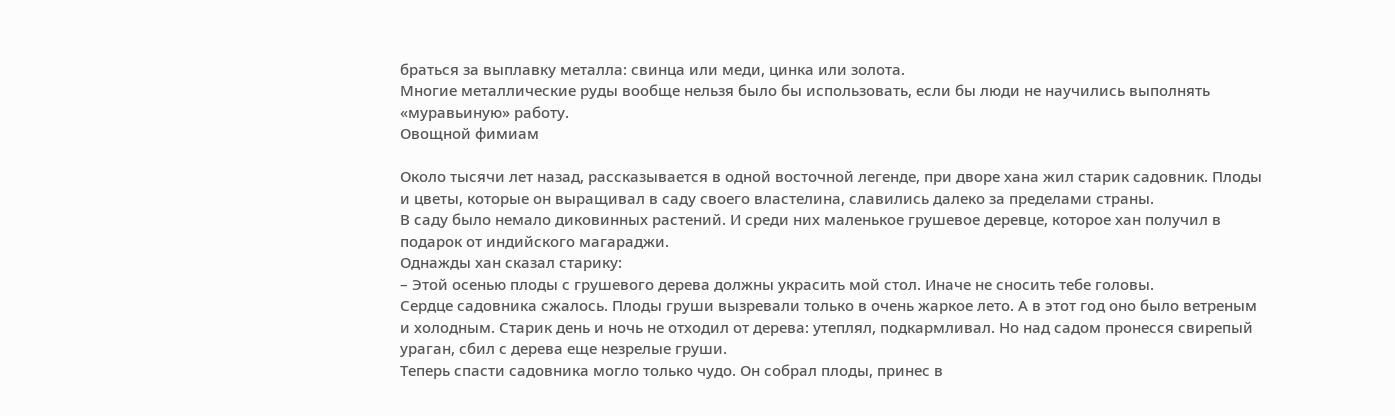браться за выплавку металла: свинца или меди, цинка или золота.
Многие металлические руды вообще нельзя было бы использовать, если бы люди не научились выполнять «муравьиную» работу.
Овощной фимиам

Около тысячи лет назад, рассказывается в одной восточной легенде, при дворе хана жил старик садовник. Плоды и цветы, которые он выращивал в саду своего властелина, славились далеко за пределами страны.
В саду было немало диковинных растений. И среди них маленькое грушевое деревце, которое хан получил в подарок от индийского магараджи.
Однажды хан сказал старику:
– Этой осенью плоды с грушевого дерева должны украсить мой стол. Иначе не сносить тебе головы.
Сердце садовника сжалось. Плоды груши вызревали только в очень жаркое лето. А в этот год оно было ветреным и холодным. Старик день и ночь не отходил от дерева: утеплял, подкармливал. Но над садом пронесся свирепый ураган, сбил с дерева еще незрелые груши.
Теперь спасти садовника могло только чудо. Он собрал плоды, принес в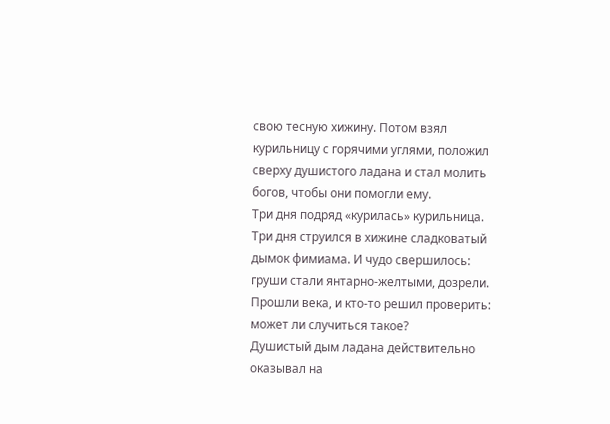свою тесную хижину. Потом взял курильницу с горячими углями, положил сверху душистого ладана и стал молить богов, чтобы они помогли ему.
Три дня подряд «курилась» курильница. Три дня струился в хижине сладковатый дымок фимиама. И чудо свершилось: груши стали янтарно-желтыми, дозрели.
Прошли века, и кто-то решил проверить: может ли случиться такое?
Душистый дым ладана действительно оказывал на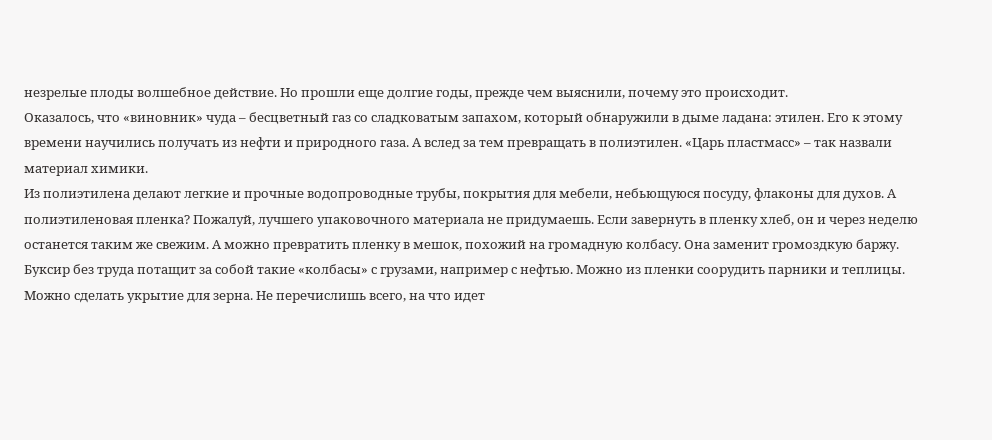незрелые плоды волшебное действие. Но прошли еще долгие годы, прежде чем выяснили, почему это происходит.
Оказалось, что «виновник» чуда – бесцветный газ со сладковатым запахом, который обнаружили в дыме ладана: этилен. Его к этому времени научились получать из нефти и природного газа. А вслед за тем превращать в полиэтилен. «Царь пластмасс» – так назвали материал химики.
Из полиэтилена делают легкие и прочные водопроводные трубы, покрытия для мебели, небьющуюся посуду, флаконы для духов. А полиэтиленовая пленка? Пожалуй, лучшего упаковочного материала не придумаешь. Если завернуть в пленку хлеб, он и через неделю останется таким же свежим. А можно превратить пленку в мешок, похожий на громадную колбасу. Она заменит громоздкую баржу. Буксир без труда потащит за собой такие «колбасы» с грузами, например с нефтью. Можно из пленки соорудить парники и теплицы. Можно сделать укрытие для зерна. Не перечислишь всего, на что идет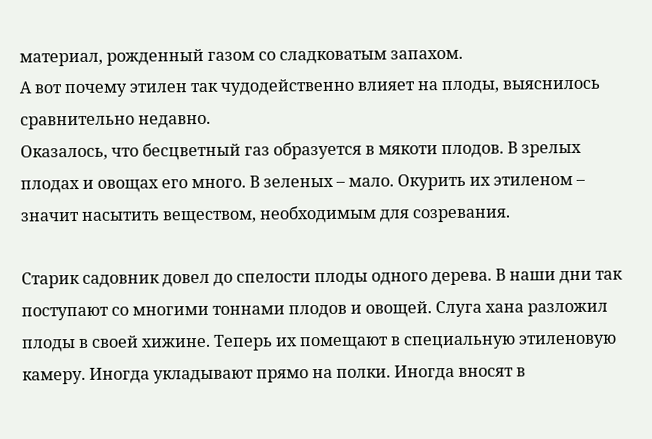материал, рожденный газом со сладковатым запахом.
А вот почему этилен так чудодейственно влияет на плоды, выяснилось сравнительно недавно.
Оказалось, что бесцветный газ образуется в мякоти плодов. В зрелых плодах и овощах его много. В зеленых – мало. Окурить их этиленом – значит насытить веществом, необходимым для созревания.

Старик садовник довел до спелости плоды одного дерева. В наши дни так поступают со многими тоннами плодов и овощей. Слуга хана разложил плоды в своей хижине. Теперь их помещают в специальную этиленовую камеру. Иногда укладывают прямо на полки. Иногда вносят в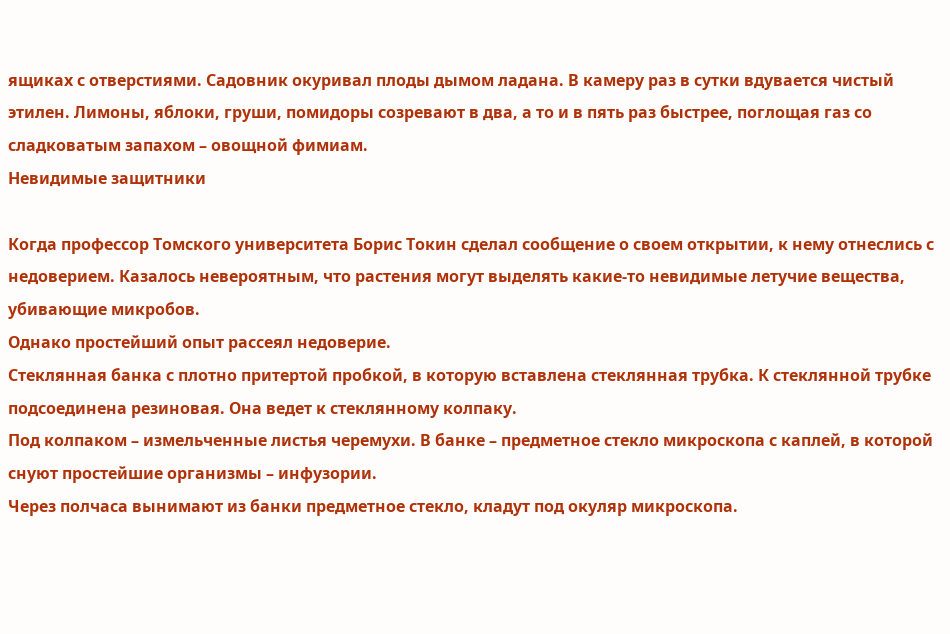ящиках с отверстиями. Садовник окуривал плоды дымом ладана. В камеру раз в сутки вдувается чистый этилен. Лимоны, яблоки, груши, помидоры созревают в два, а то и в пять раз быстрее, поглощая газ со сладковатым запахом – овощной фимиам.
Невидимые защитники

Когда профессор Томского университета Борис Токин сделал сообщение о своем открытии, к нему отнеслись с недоверием. Казалось невероятным, что растения могут выделять какие-то невидимые летучие вещества, убивающие микробов.
Однако простейший опыт рассеял недоверие.
Стеклянная банка с плотно притертой пробкой, в которую вставлена стеклянная трубка. К стеклянной трубке подсоединена резиновая. Она ведет к стеклянному колпаку.
Под колпаком – измельченные листья черемухи. В банке – предметное стекло микроскопа с каплей, в которой снуют простейшие организмы – инфузории.
Через полчаса вынимают из банки предметное стекло, кладут под окуляр микроскопа.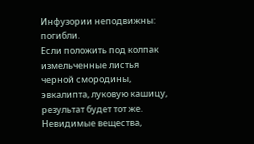Инфузории неподвижны: погибли.
Если положить под колпак измельченные листья черной смородины, эвкалипта, луковую кашицу, результат будет тот же. Невидимые вещества,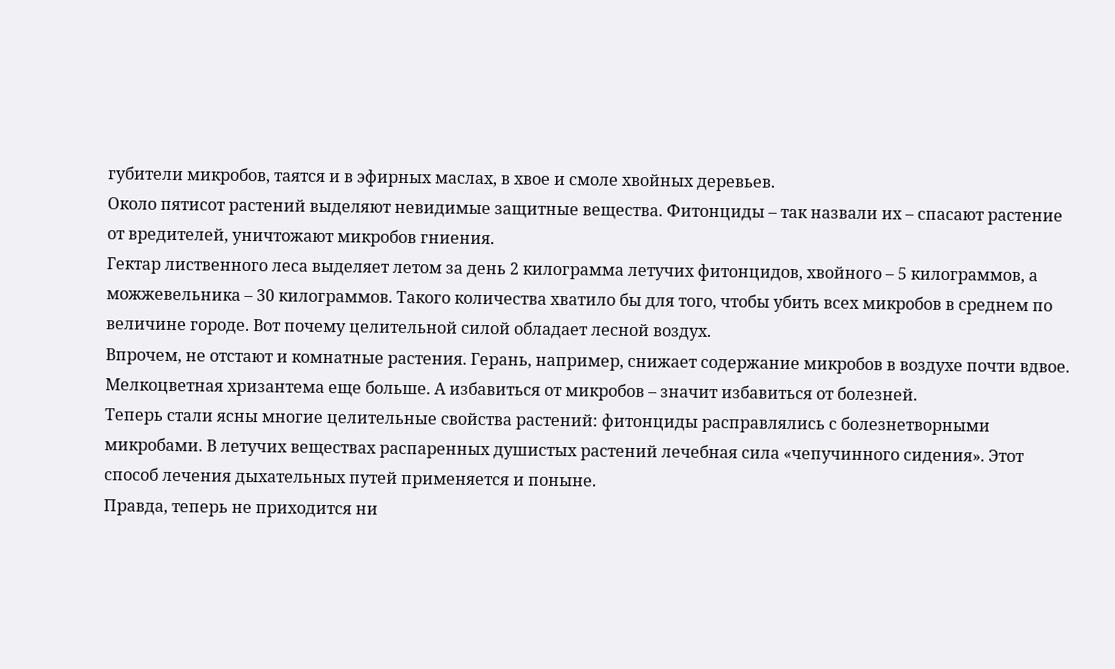губители микробов, таятся и в эфирных маслах, в хвое и смоле хвойных деревьев.
Около пятисот растений выделяют невидимые защитные вещества. Фитонциды – так назвали их – спасают растение от вредителей, уничтожают микробов гниения.
Гектар лиственного леса выделяет летом за день 2 килограмма летучих фитонцидов, хвойного – 5 килограммов, а можжевельника – 30 килограммов. Такого количества хватило бы для того, чтобы убить всех микробов в среднем по величине городе. Вот почему целительной силой обладает лесной воздух.
Впрочем, не отстают и комнатные растения. Герань, например, снижает содержание микробов в воздухе почти вдвое. Мелкоцветная хризантема еще больше. А избавиться от микробов – значит избавиться от болезней.
Теперь стали ясны многие целительные свойства растений: фитонциды расправлялись с болезнетворными микробами. В летучих веществах распаренных душистых растений лечебная сила «чепучинного сидения». Этот способ лечения дыхательных путей применяется и поныне.
Правда, теперь не приходится ни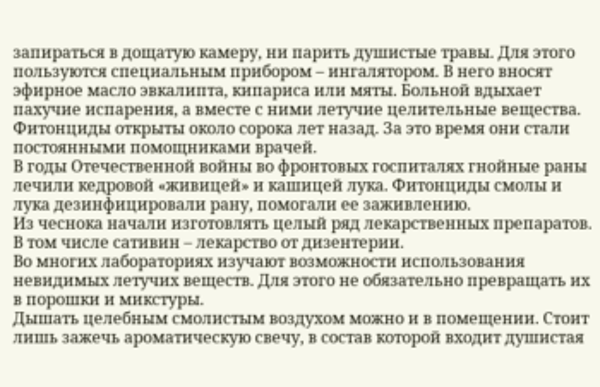запираться в дощатую камеру, ни парить душистые травы. Для этого пользуются специальным прибором – ингалятором. В него вносят эфирное масло эвкалипта, кипариса или мяты. Больной вдыхает пахучие испарения, а вместе с ними летучие целительные вещества.
Фитонциды открыты около сорока лет назад. За это время они стали постоянными помощниками врачей.
В годы Отечественной войны во фронтовых госпиталях гнойные раны лечили кедровой «живицей» и кашицей лука. Фитонциды смолы и лука дезинфицировали рану, помогали ее заживлению.
Из чеснока начали изготовлять целый ряд лекарственных препаратов. В том числе сативин – лекарство от дизентерии.
Во многих лабораториях изучают возможности использования невидимых летучих веществ. Для этого не обязательно превращать их в порошки и микстуры.
Дышать целебным смолистым воздухом можно и в помещении. Стоит лишь зажечь ароматическую свечу, в состав которой входит душистая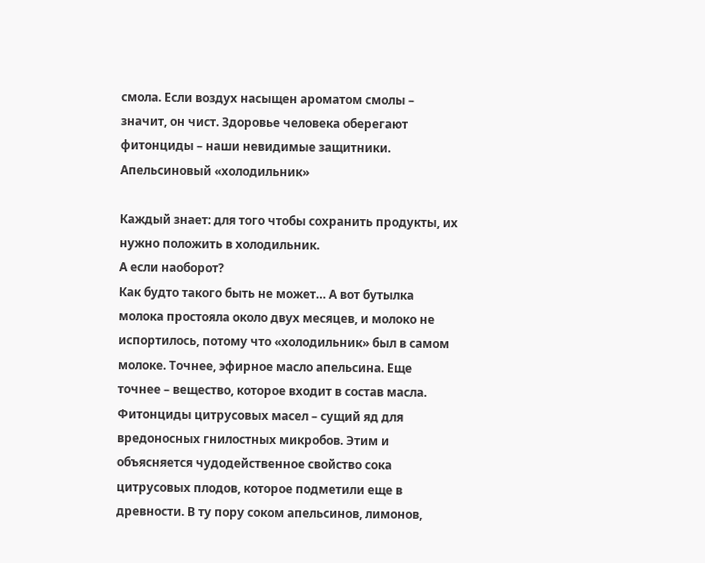смола. Если воздух насыщен ароматом смолы – значит, он чист. Здоровье человека оберегают фитонциды – наши невидимые защитники.
Апельсиновый «холодильник»

Каждый знает: для того чтобы сохранить продукты, их нужно положить в холодильник.
А если наоборот?
Как будто такого быть не может… А вот бутылка молока простояла около двух месяцев, и молоко не испортилось, потому что «холодильник» был в самом молоке. Точнее, эфирное масло апельсина. Еще точнее – вещество, которое входит в состав масла.
Фитонциды цитрусовых масел – сущий яд для вредоносных гнилостных микробов. Этим и объясняется чудодейственное свойство сока цитрусовых плодов, которое подметили еще в древности. В ту пору соком апельсинов, лимонов,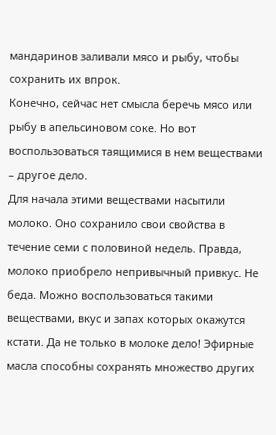мандаринов заливали мясо и рыбу, чтобы сохранить их впрок.
Конечно, сейчас нет смысла беречь мясо или рыбу в апельсиновом соке. Но вот воспользоваться таящимися в нем веществами – другое дело.
Для начала этими веществами насытили молоко. Оно сохранило свои свойства в течение семи с половиной недель. Правда, молоко приобрело непривычный привкус. Не беда. Можно воспользоваться такими веществами, вкус и запах которых окажутся кстати. Да не только в молоке дело! Эфирные масла способны сохранять множество других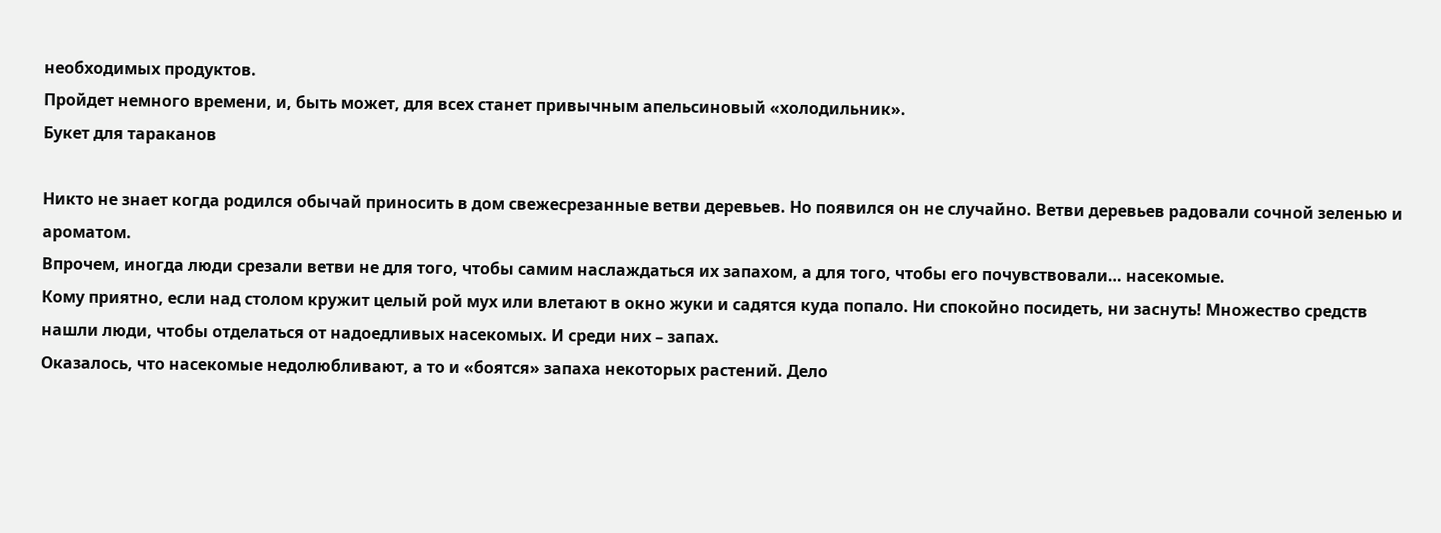необходимых продуктов.
Пройдет немного времени, и, быть может, для всех станет привычным апельсиновый «холодильник».
Букет для тараканов

Никто не знает когда родился обычай приносить в дом свежесрезанные ветви деревьев. Но появился он не случайно. Ветви деревьев радовали сочной зеленью и ароматом.
Впрочем, иногда люди срезали ветви не для того, чтобы самим наслаждаться их запахом, а для того, чтобы его почувствовали… насекомые.
Кому приятно, если над столом кружит целый рой мух или влетают в окно жуки и садятся куда попало. Ни спокойно посидеть, ни заснуть! Множество средств нашли люди, чтобы отделаться от надоедливых насекомых. И среди них – запах.
Оказалось, что насекомые недолюбливают, а то и «боятся» запаха некоторых растений. Дело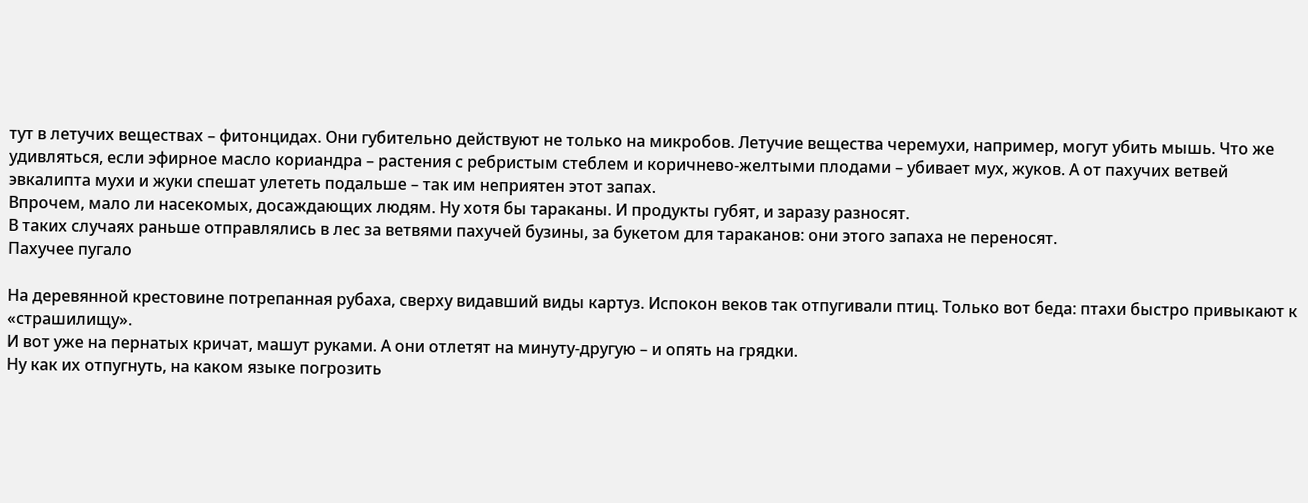тут в летучих веществах – фитонцидах. Они губительно действуют не только на микробов. Летучие вещества черемухи, например, могут убить мышь. Что же удивляться, если эфирное масло кориандра – растения с ребристым стеблем и коричнево-желтыми плодами – убивает мух, жуков. А от пахучих ветвей эвкалипта мухи и жуки спешат улететь подальше – так им неприятен этот запах.
Впрочем, мало ли насекомых, досаждающих людям. Ну хотя бы тараканы. И продукты губят, и заразу разносят.
В таких случаях раньше отправлялись в лес за ветвями пахучей бузины, за букетом для тараканов: они этого запаха не переносят.
Пахучее пугало

На деревянной крестовине потрепанная рубаха, сверху видавший виды картуз. Испокон веков так отпугивали птиц. Только вот беда: птахи быстро привыкают к «страшилищу».
И вот уже на пернатых кричат, машут руками. А они отлетят на минуту-другую – и опять на грядки.
Ну как их отпугнуть, на каком языке погрозить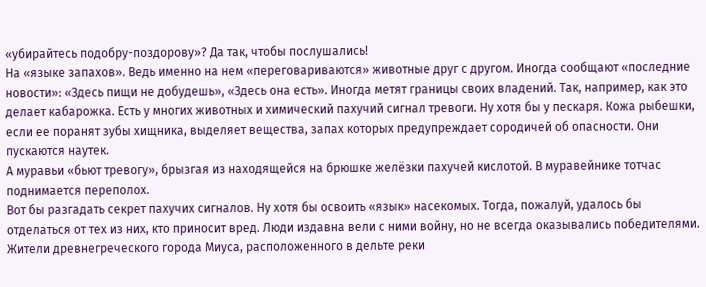«убирайтесь подобру-поздорову»? Да так, чтобы послушались!
На «языке запахов». Ведь именно на нем «переговариваются» животные друг с другом. Иногда сообщают «последние новости»: «Здесь пищи не добудешь», «Здесь она есть». Иногда метят границы своих владений. Так, например, как это делает кабарожка. Есть у многих животных и химический пахучий сигнал тревоги. Ну хотя бы у пескаря. Кожа рыбешки, если ее поранят зубы хищника, выделяет вещества, запах которых предупреждает сородичей об опасности. Они пускаются наутек.
А муравьи «бьют тревогу», брызгая из находящейся на брюшке желёзки пахучей кислотой. В муравейнике тотчас поднимается переполох.
Вот бы разгадать секрет пахучих сигналов. Ну хотя бы освоить «язык» насекомых. Тогда, пожалуй, удалось бы отделаться от тех из них, кто приносит вред. Люди издавна вели с ними войну, но не всегда оказывались победителями.
Жители древнегреческого города Миуса, расположенного в дельте реки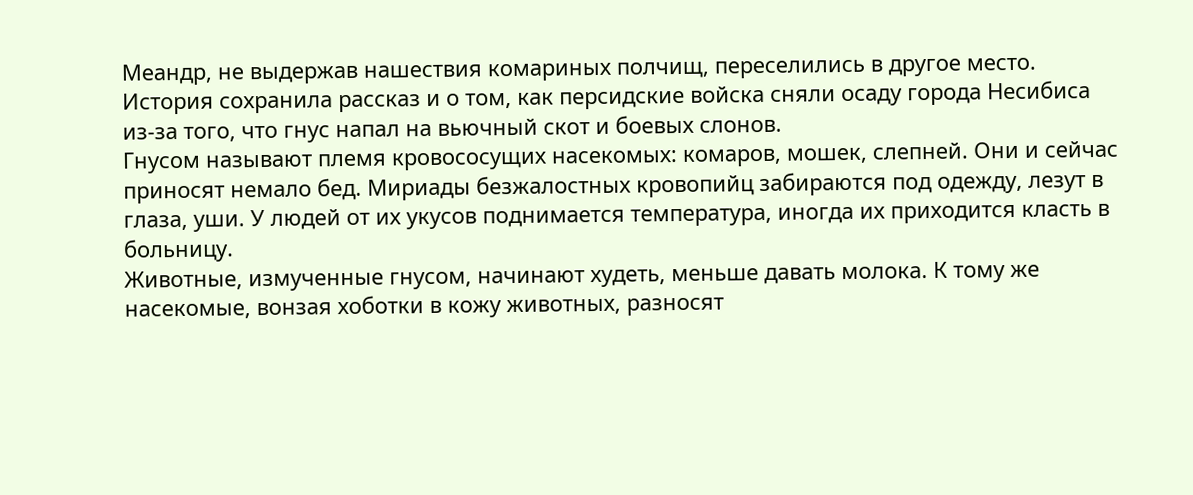Меандр, не выдержав нашествия комариных полчищ, переселились в другое место.
История сохранила рассказ и о том, как персидские войска сняли осаду города Несибиса из-за того, что гнус напал на вьючный скот и боевых слонов.
Гнусом называют племя кровососущих насекомых: комаров, мошек, слепней. Они и сейчас приносят немало бед. Мириады безжалостных кровопийц забираются под одежду, лезут в глаза, уши. У людей от их укусов поднимается температура, иногда их приходится класть в больницу.
Животные, измученные гнусом, начинают худеть, меньше давать молока. К тому же насекомые, вонзая хоботки в кожу животных, разносят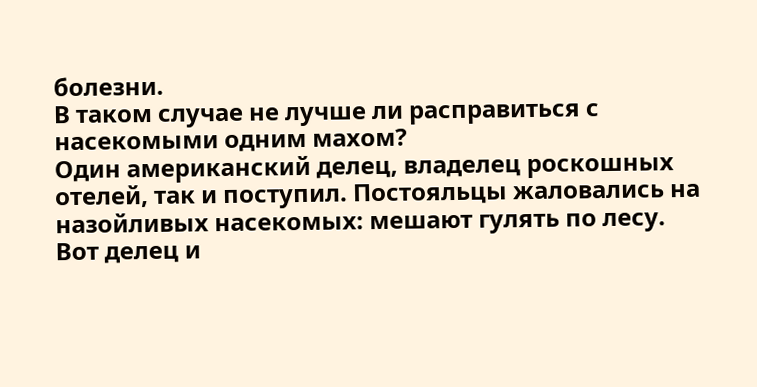болезни.
В таком случае не лучше ли расправиться с насекомыми одним махом?
Один американский делец, владелец роскошных отелей, так и поступил. Постояльцы жаловались на назойливых насекомых: мешают гулять по лесу. Вот делец и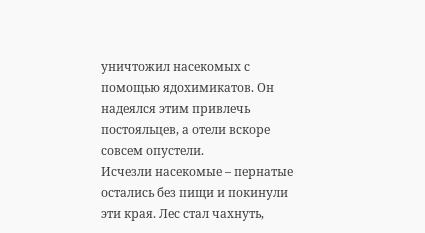уничтожил насекомых с помощью ядохимикатов. Он надеялся этим привлечь постояльцев, а отели вскоре совсем опустели.
Исчезли насекомые – пернатые остались без пищи и покинули эти края. Лес стал чахнуть,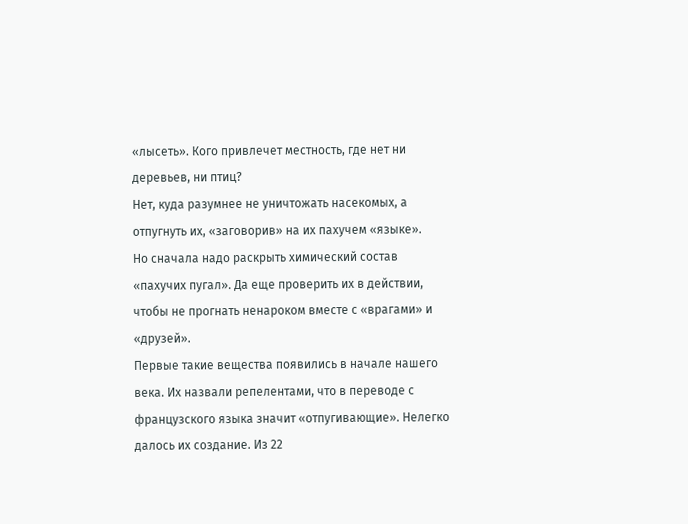«лысеть». Кого привлечет местность, где нет ни деревьев, ни птиц?
Нет, куда разумнее не уничтожать насекомых, а отпугнуть их, «заговорив» на их пахучем «языке».
Но сначала надо раскрыть химический состав «пахучих пугал». Да еще проверить их в действии, чтобы не прогнать ненароком вместе с «врагами» и «друзей».
Первые такие вещества появились в начале нашего века. Их назвали репелентами, что в переводе с французского языка значит «отпугивающие». Нелегко далось их создание. Из 22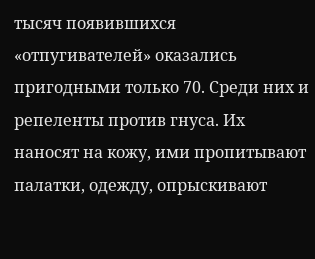тысяч появившихся «отпугивателей» оказались пригодными только 70. Среди них и репеленты против гнуса. Их наносят на кожу, ими пропитывают палатки, одежду, опрыскивают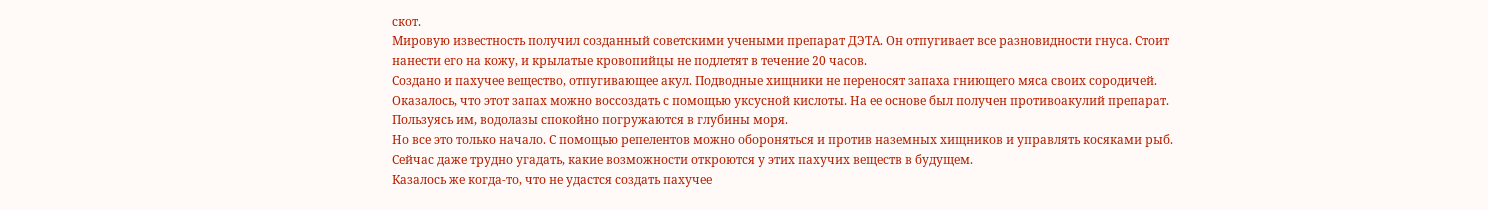скот.
Мировую известность получил созданный советскими учеными препарат ДЭТА. Он отпугивает все разновидности гнуса. Стоит нанести его на кожу, и крылатые кровопийцы не подлетят в течение 20 часов.
Создано и пахучее вещество, отпугивающее акул. Подводные хищники не переносят запаха гниющего мяса своих сородичей. Оказалось, что этот запах можно воссоздать с помощью уксусной кислоты. На ее основе был получен противоакулий препарат. Пользуясь им, водолазы спокойно погружаются в глубины моря.
Но все это только начало. С помощью репелентов можно обороняться и против наземных хищников и управлять косяками рыб. Сейчас даже трудно угадать, какие возможности откроются у этих пахучих веществ в будущем.
Казалось же когда-то, что не удастся создать пахучее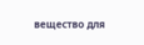вещество для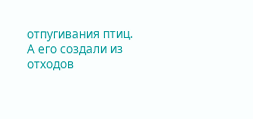отпугивания птиц. А его создали из отходов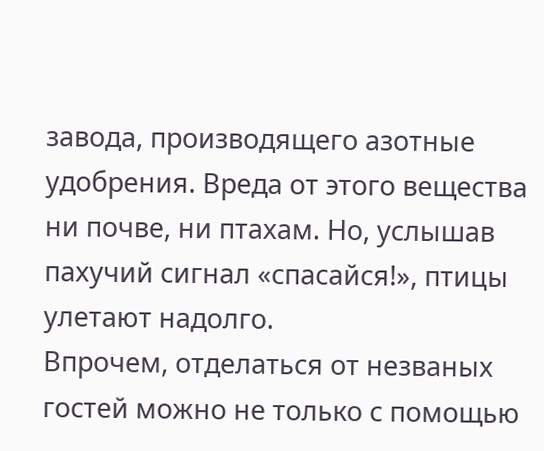завода, производящего азотные удобрения. Вреда от этого вещества ни почве, ни птахам. Но, услышав пахучий сигнал «спасайся!», птицы улетают надолго.
Впрочем, отделаться от незваных гостей можно не только с помощью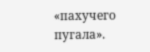«пахучего пугала».